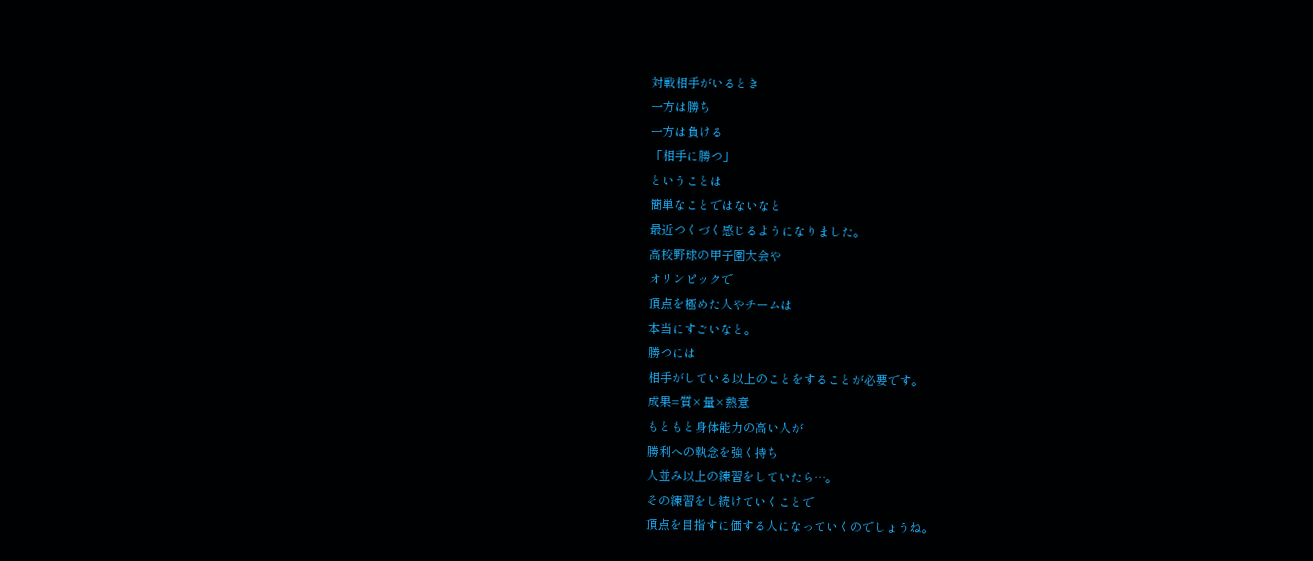対戦相手がいるとき
一方は勝ち
一方は負ける
「相手に勝つ」
ということは
簡単なことではないなと
最近つくづく感じるようになりました。
高校野球の甲子園大会や
オリンピックで
頂点を極めた人やチームは
本当にすごいなと。
勝つには
相手がしている以上のことをすることが必要です。
成果=質×量×熱意
もともと身体能力の高い人が
勝利への執念を強く持ち
人並み以上の練習をしていたら…。
その練習をし続けていくことで
頂点を目指すに価する人になっていくのでしょうね。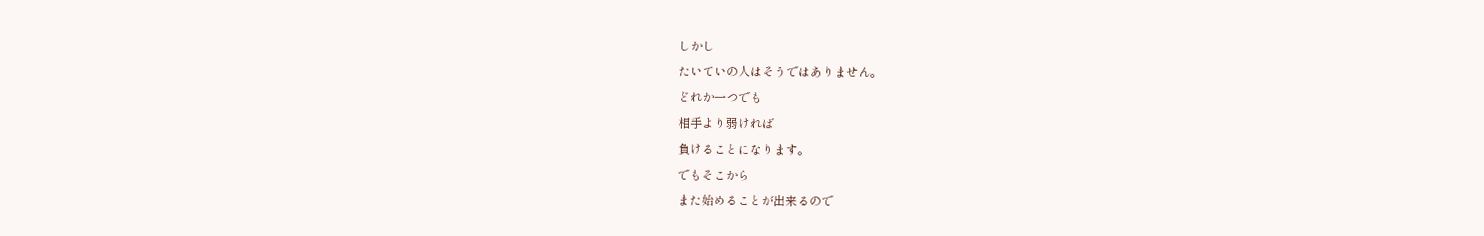しかし
たいていの人はそうではありません。
どれか一つでも
相手より弱ければ
負けることになります。
でもそこから
また始めることが出来るので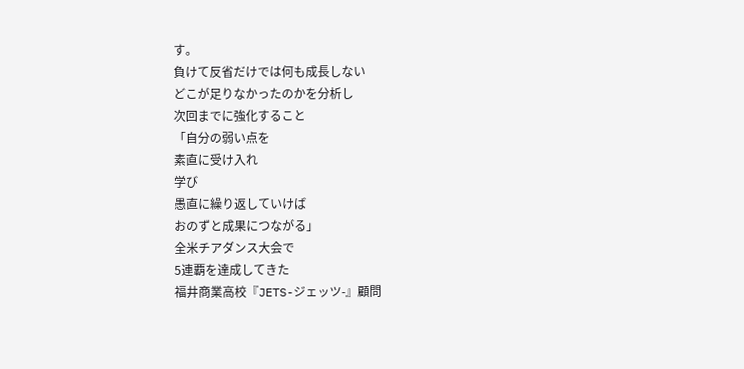す。
負けて反省だけでは何も成長しない
どこが足りなかったのかを分析し
次回までに強化すること
「自分の弱い点を
素直に受け入れ
学び
愚直に繰り返していけば
おのずと成果につながる」
全米チアダンス大会で
5連覇を達成してきた
福井商業高校『JETS-ジェッツ-』顧問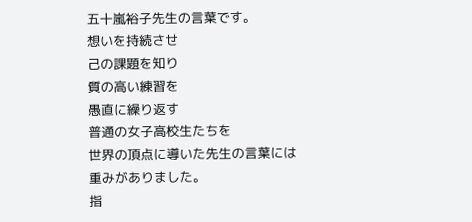五十嵐裕子先生の言葉です。
想いを持続させ
己の課題を知り
質の高い練習を
愚直に繰り返す
普通の女子高校生たちを
世界の頂点に導いた先生の言葉には
重みがありました。
指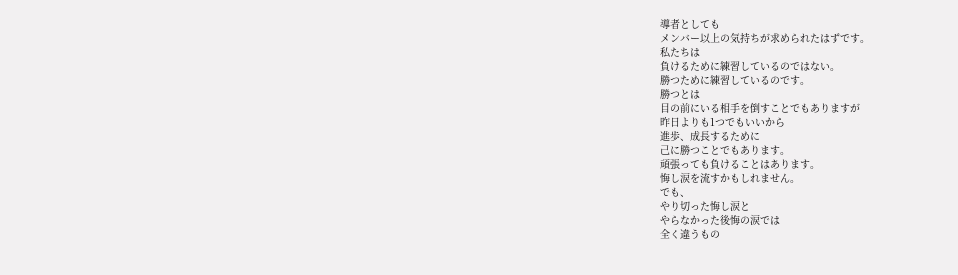導者としても
メンバー以上の気持ちが求められたはずです。
私たちは
負けるために練習しているのではない。
勝つために練習しているのです。
勝つとは
目の前にいる相手を倒すことでもありますが
昨日よりも1つでもいいから
進歩、成長するために
己に勝つことでもあります。
頑張っても負けることはあります。
悔し涙を流すかもしれません。
でも、
やり切った悔し涙と
やらなかった後悔の涙では
全く違うもの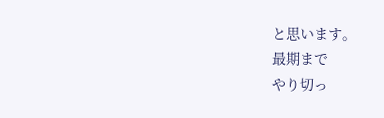と思います。
最期まで
やり切っ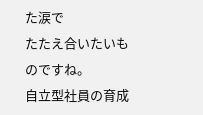た涙で
たたえ合いたいものですね。
自立型社員の育成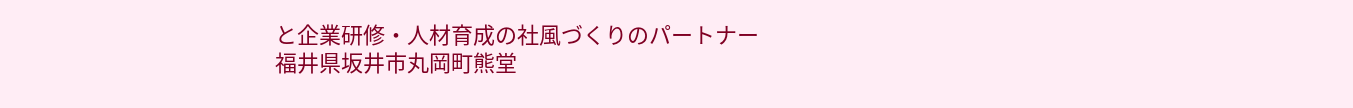と企業研修・人材育成の社風づくりのパートナー
福井県坂井市丸岡町熊堂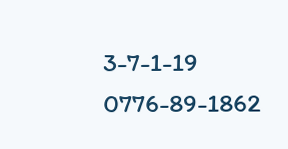3-7-1-19
0776-89-1862